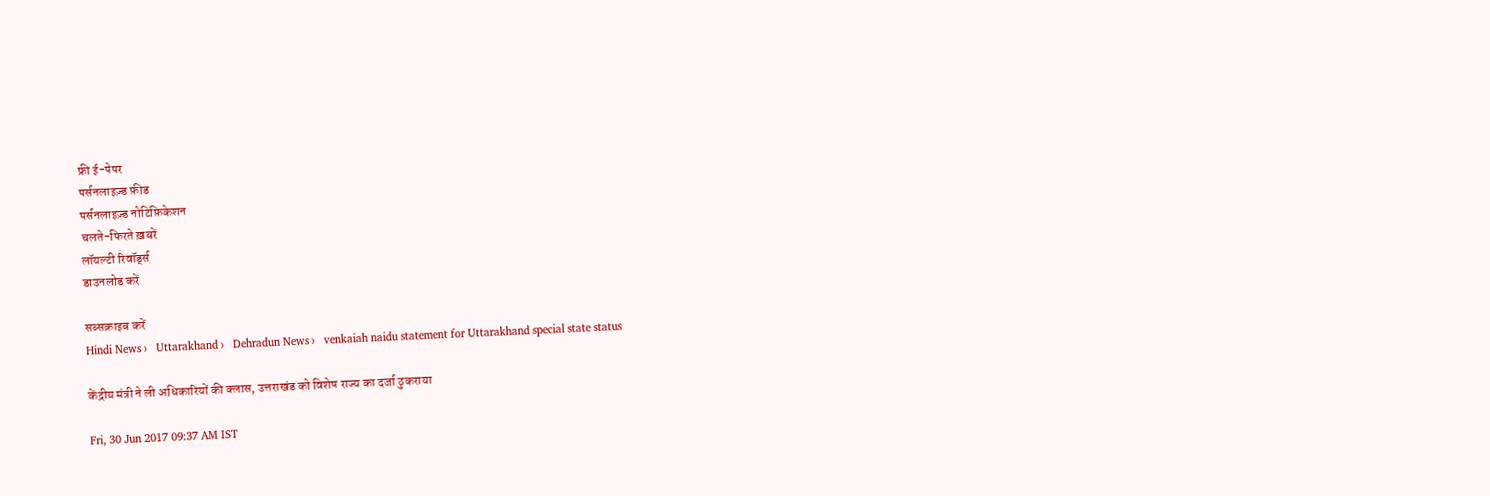फ्री ई-पेपर
पर्सनलाइज़्ड फ़ीड
पर्सनलाइज़्ड नोटिफ़िकेशन
चलते-फिरते ख़बरें
लॉयल्टी रिवॉर्ड्स
डाउनलोड करें

सब्सक्राइब करें
Hindi News ›   Uttarakhand ›   Dehradun News ›   venkaiah naidu statement for Uttarakhand special state status

केंद्रीय मंत्री ने ली अधिकारियों की क्लास, उत्तराखंड को विशेष राज्य का दर्जा ठुकराया

Fri, 30 Jun 2017 09:37 AM IST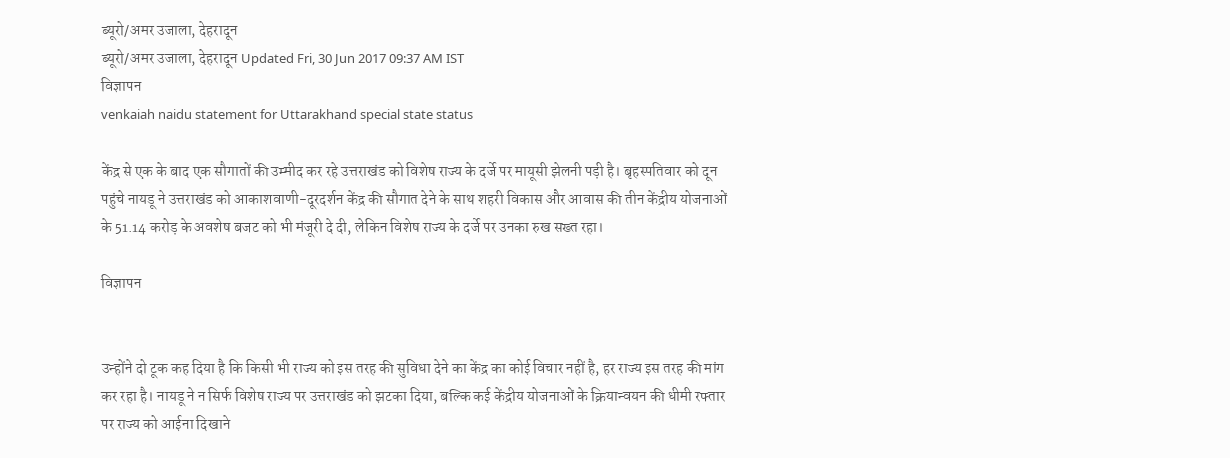ब्यूरो/अमर उजाला, देहरादून
ब्यूरो/अमर उजाला, देहरादून Updated Fri, 30 Jun 2017 09:37 AM IST
विज्ञापन
venkaiah naidu statement for Uttarakhand special state status

केंद्र से एक के बाद एक सौगातों की उम्मीद कर रहे उत्तराखंड को विशेष राज्य के दर्जे पर मायूसी झेलनी पड़ी है। बृहस्पतिवार को दून पहुंचे नायडू ने उत्तराखंड को आकाशवाणी-दूरदर्शन केंद्र की सौगात देने के साथ शहरी विकास और आवास की तीन केंद्रीय योजनाओं के 51.14 करोड़ के अवशेष बजट को भी मंजूरी दे दी, लेकिन विशेष राज्य के दर्जे पर उनका रुख सख्त रहा।

विज्ञापन


उन्होंने दो टूक कह दिया है कि किसी भी राज्य को इस तरह की सुविधा देने का केंद्र का कोई विचार नहीं है, हर राज्य इस तरह की मांग कर रहा है। नायडू ने न सिर्फ विशेष राज्य पर उत्तराखंड को झटका दिया, बल्कि कई केंद्रीय योजनाओं के क्रियान्वयन की धीमी रफ्तार पर राज्य को आईना दिखाने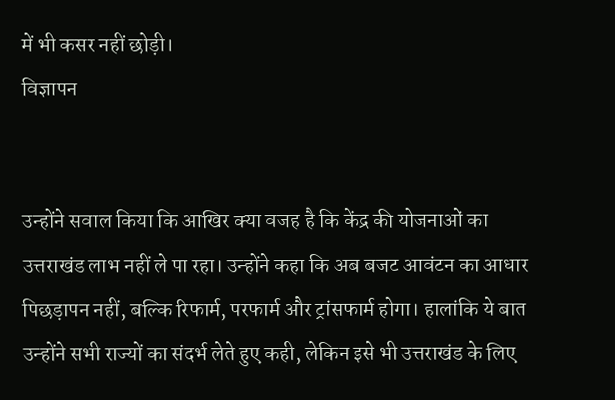में भी कसर नहीं छोड़ी।
विज्ञापन


उन्होंने सवाल किया कि आखिर क्या वजह है कि केंद्र की योजनाओं का उत्तराखंड लाभ नहीं ले पा रहा। उन्होंने कहा कि अब बजट आवंटन का आधार पिछड़ापन नहीं, बल्कि रिफार्म, परफार्म और ट्रांसफार्म होगा। हालांकि ये बात उन्होंने सभी राज्यों का संदर्भ लेते हुए कही, लेकिन इसे भी उत्तराखंड के लिए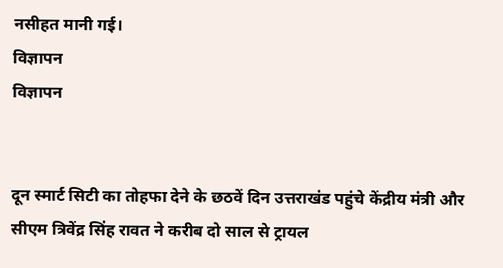नसीहत मानी गई।
विज्ञापन
विज्ञापन


दून स्मार्ट सिटी का तोहफा देने के छठवें दिन उत्तराखंड पहुंचे केंद्रीय मंत्री और सीएम त्रिवेंद्र सिंह रावत ने करीब दो साल से ट्रायल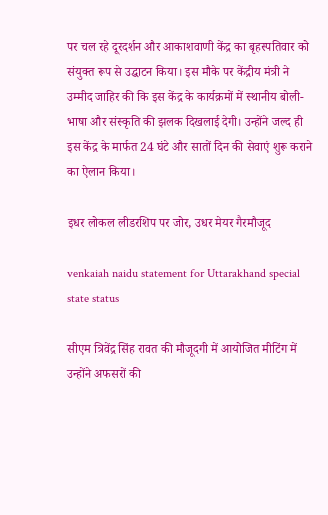पर चल रहे दूरदर्शन और आकाशवाणी केंद्र का बृहस्पतिवार को संयुक्त रूप से उद्घाटन किया। इस मौके पर केंद्रीय मंत्री ने उम्मीद जाहिर की कि इस केंद्र के कार्यक्रमों में स्थानीय बोली-भाषा और संस्कृति की झलक दिखलाई देगी। उन्होंने जल्द ही इस केंद्र के मार्फत 24 घंटे और सातों दिन की सेवाएं शुरू कराने का ऐलान किया।

इधर लोकल लीडरशिप पर जोर, उधर मेयर गैरमौजूद

venkaiah naidu statement for Uttarakhand special state status

सीएम त्रिवेंद्र सिंह रावत की मौजूदगी में आयोजित मीटिंग में उन्होंने अफसरों की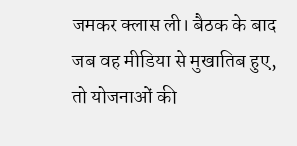जमकर क्लास ली। बैठक के बाद जब वह मीडिया से मुखातिब हुए, तो योजनाओं की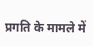प्रगति के मामले में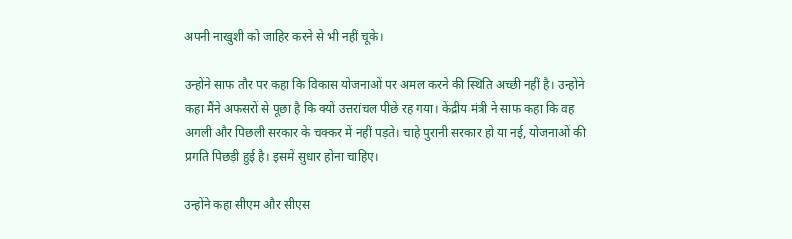अपनी नाखुशी को जाहिर करने से भी नहीं चूके।

उन्होंने साफ तौर पर कहा कि विकास योजनाओं पर अमल करने की स्थिति अच्छी नहीं है। उन्होंने कहा मैंने अफसरों से पूछा है कि क्यों उत्तरांचल पीछे रह गया। केंद्रीय मंत्री ने साफ कहा कि वह अगली और पिछली सरकार के चक्कर में नहीं पड़ते। चाहे पुरानी सरकार हो या नई, योजनाओं की प्रगति पिछड़ी हुई है। इसमें सुधार होना चाहिए।

उन्होंने कहा सीएम और सीएस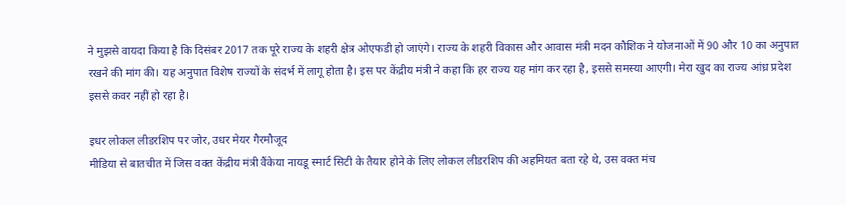ने मुझसे वायदा किया है कि दिसंबर 2017 तक पूरे राज्य के शहरी क्षेत्र ओएफडी हो जाएंगे। राज्य के शहरी विकास और आवास मंत्री मदन कौशिक ने योजनाओं में 90 और 10 का अनुपात रखने की मांग की। यह अनुपात विशेष राज्यों के संदर्भ में लागू होता है। इस पर केंद्रीय मंत्री ने कहा कि हर राज्य यह मांग कर रहा है, इससे समस्या आएगी। मेरा खुद का राज्य आंध्र प्रदेश इससे कवर नहीं हो रहा है।

इधर लोकल लीडरशिप पर जोर, उधर मेयर गैरमौजूद
मीडिया से बातचीत में जिस वक्त केंद्रीय मंत्री वैंकेया नायडू स्मार्ट सिटी के तैयार होने के लिए लोकल लीडरशिप की अहमियत बता रहे थे, उस वक्त मंच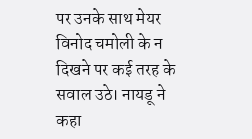पर उनके साथ मेयर विनोद चमोली के न दिखने पर कई तरह के सवाल उठे। नायडू ने कहा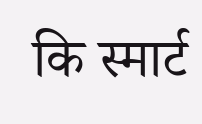कि स्मार्ट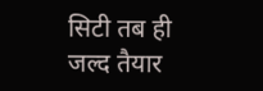सिटी तब ही जल्द तैयार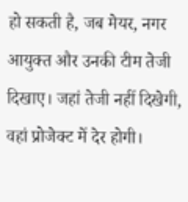हो सकती है, जब मेयर, नगर आयुक्त और उनकी टीम तेजी दिखाए। जहां तेजी नहीं दिखेगी, वहां प्रोजेक्ट में देर होगी।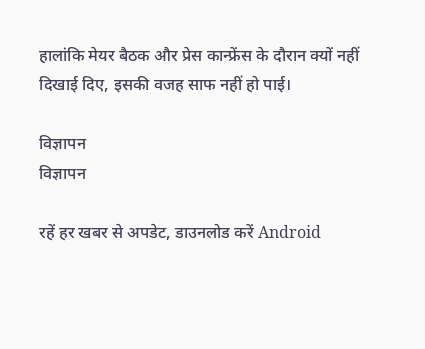हालांकि मेयर बैठक और प्रेस कान्फ्रेंस के दौरान क्यों नहीं दिखाई दिए, इसकी वजह साफ नहीं हो पाई।

विज्ञापन
विज्ञापन

रहें हर खबर से अपडेट, डाउनलोड करें Android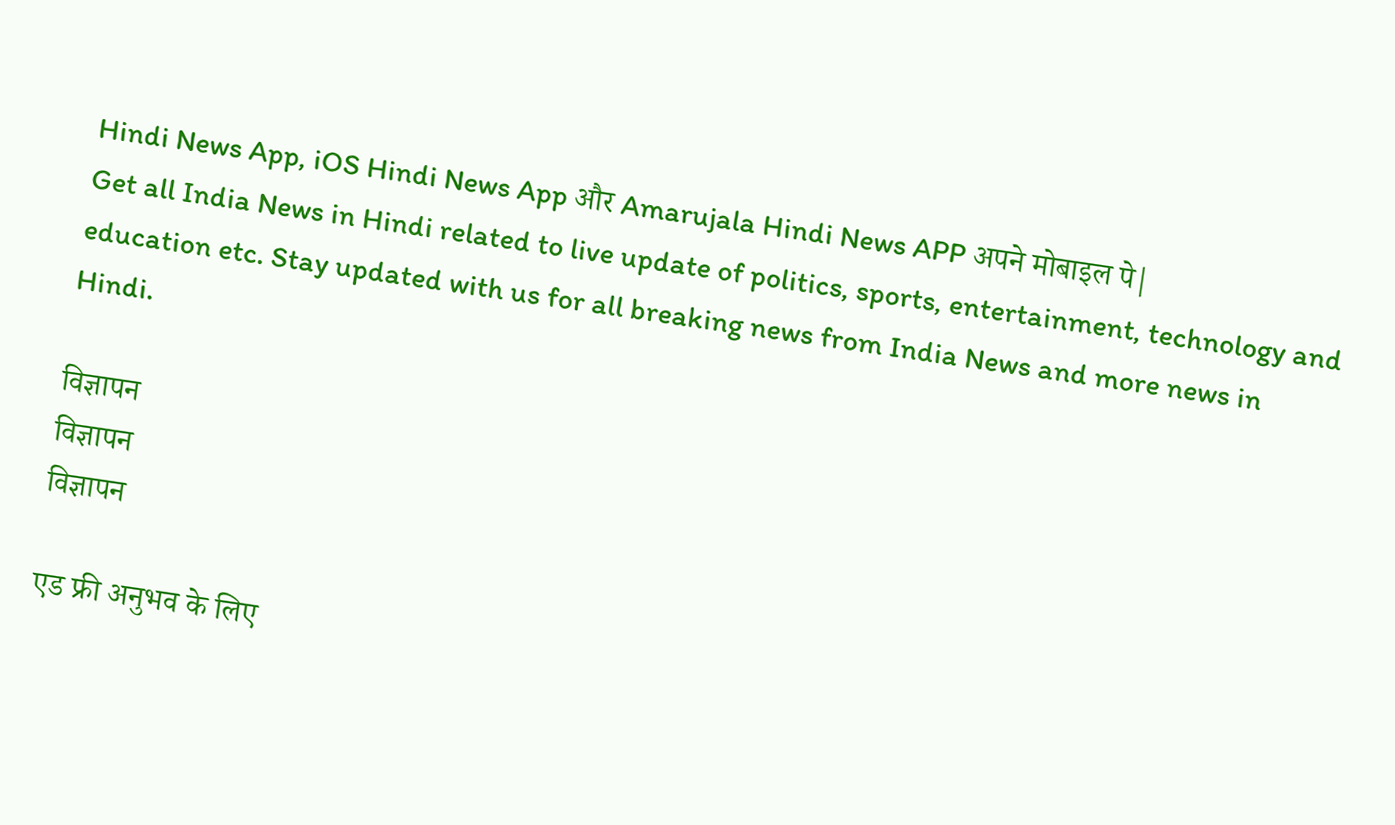Hindi News App, iOS Hindi News App और Amarujala Hindi News APP अपने मोबाइल पे|
Get all India News in Hindi related to live update of politics, sports, entertainment, technology and education etc. Stay updated with us for all breaking news from India News and more news in Hindi.

विज्ञापन
विज्ञापन
विज्ञापन

एड फ्री अनुभव के लिए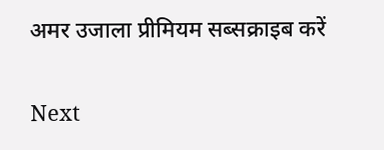अमर उजाला प्रीमियम सब्सक्राइब करें

Next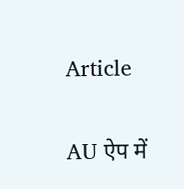Article

AU ऐप में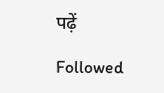पढ़ें

Followed